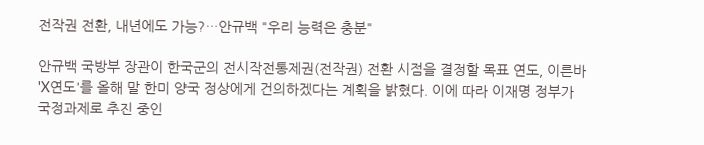전작권 전환, 내년에도 가능?…안규백 "우리 능력은 충분"

안규백 국방부 장관이 한국군의 전시작전통제권(전작권) 전환 시점을 결정할 목표 연도, 이른바 'X연도'를 올해 말 한미 양국 정상에게 건의하겠다는 계획을 밝혔다. 이에 따라 이재명 정부가 국정과제로 추진 중인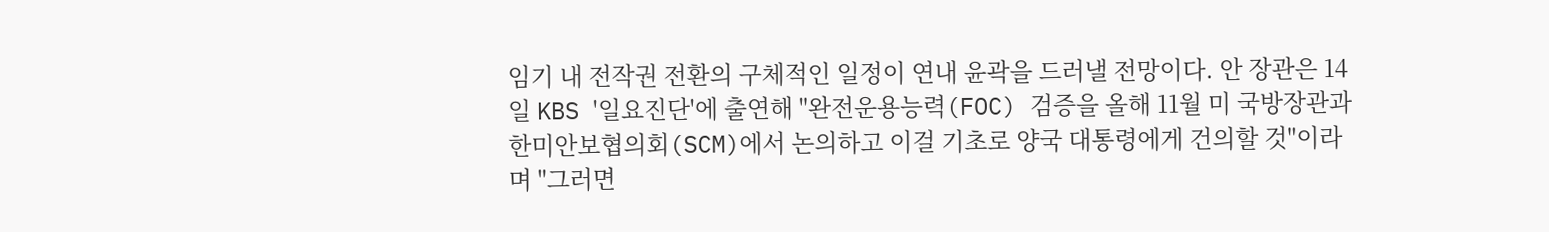임기 내 전작권 전환의 구체적인 일정이 연내 윤곽을 드러낼 전망이다. 안 장관은 14일 KBS '일요진단'에 출연해 "완전운용능력(FOC) 검증을 올해 11월 미 국방장관과 한미안보협의회(SCM)에서 논의하고 이걸 기초로 양국 대통령에게 건의할 것"이라며 "그러면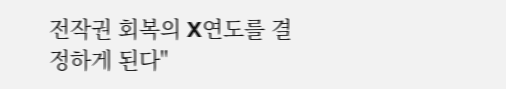전작권 회복의 X연도를 결정하게 된다"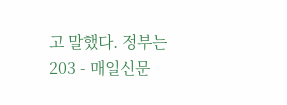고 말했다. 정부는 203 - 매일신문